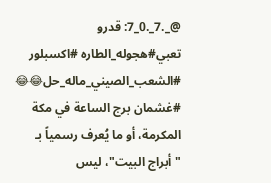@_.7_.0_7: قدرو تعبي#هجوله_الطاره #اكسبلور #الشعب_الصيني_ماله_حل😂😂 #غشمان برج الساعة في مكة المكرمة، أو ما يُعرف رسمياً بـ "أبراج البيت"، ليس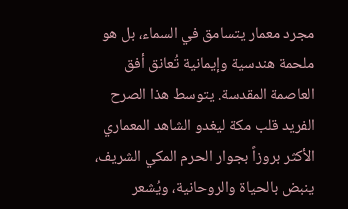مجرد معمار يتسامق في السماء، بل هو ملحمة هندسية وإيمانية تُعانق أفق العاصمة المقدسة. يتوسط هذا الصرح الفريد قلب مكة ليغدو الشاهد المعماري الأكثر بروزاً بجوار الحرم المكي الشريف، ينبض بالحياة والروحانية، ويُشعر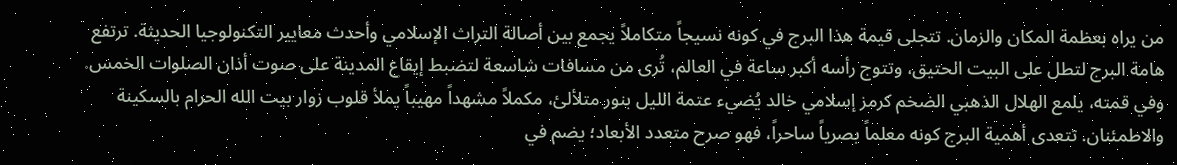من يراه بعظمة المكان والزمان. تتجلى قيمة هذا البرج في كونه نسيجاً متكاملاً يجمع بين أصالة التراث الإسلامي وأحدث معايير التكنولوجيا الحديثة. ترتفع هامة البرج لتطل على البيت الحتيق، وتتوج رأسه أكبر ساعة في العالم، تُرى من مسافات شاسعة لتضبط إيقاع المدينة على صوت أذان الصلوات الخمس. وفي قمته، يلمع الهلال الذهبي الضخم كرمز إسلامي خالد يُضيء عتمة الليل بنور متلألئ، مكملاً مشهداً مهيباً يملأ قلوب زوار بيت الله الحرام بالسكينة والاطمئنان. تتعدى أهمية البرج كونه معلماً بصرياً ساحراً، فهو صرح متعدد الأبعاد؛ يضم في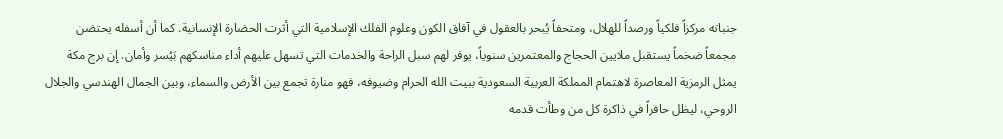جنباته مركزاً فلكياً ورصداً للهلال، ومتحفاً يُبحر بالعقول في آفاق الكون وعلوم الفلك الإسلامية التي أثرت الحضارة الإنسانية. كما أن أسفله يحتضن مجمعاً ضخماً يستقبل ملايين الحجاج والمعتمرين سنوياً، يوفر لهم سبل الراحة والخدمات التي تسهل عليهم أداء مناسكهم بَيُسر وأمان. إن برج مكة يمثل الرمزية المعاصرة لاهتمام المملكة العربية السعودية ببيت الله الحرام وضيوفه، فهو منارة تجمع بين الأرض والسماء، وبين الجمال الهندسي والجلال الروحي، ليظل حافراً في ذاكرة كل من وطأت قدمه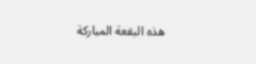هذه البقعة المباركة